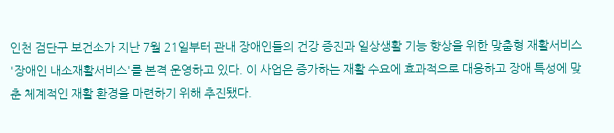인천 검단구 보건소가 지난 7월 21일부터 관내 장애인들의 건강 증진과 일상생활 기능 향상을 위한 맞춤형 재활서비스 '장애인 내소재활서비스'를 본격 운영하고 있다. 이 사업은 증가하는 재활 수요에 효과적으로 대응하고 장애 특성에 맞춘 체계적인 재활 환경을 마련하기 위해 추진됐다.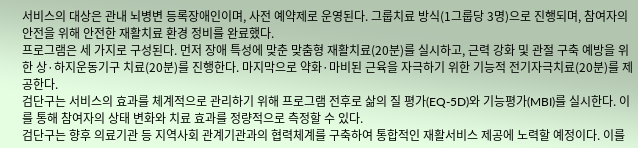서비스의 대상은 관내 뇌병변 등록장애인이며, 사전 예약제로 운영된다. 그룹치료 방식(1그룹당 3명)으로 진행되며, 참여자의 안전을 위해 안전한 재활치료 환경 정비를 완료했다.
프로그램은 세 가지로 구성된다. 먼저 장애 특성에 맞춘 맞춤형 재활치료(20분)를 실시하고, 근력 강화 및 관절 구축 예방을 위한 상·하지운동기구 치료(20분)를 진행한다. 마지막으로 약화·마비된 근육을 자극하기 위한 기능적 전기자극치료(20분)를 제공한다.
검단구는 서비스의 효과를 체계적으로 관리하기 위해 프로그램 전후로 삶의 질 평가(EQ-5D)와 기능평가(MBI)를 실시한다. 이를 통해 참여자의 상태 변화와 치료 효과를 정량적으로 측정할 수 있다.
검단구는 향후 의료기관 등 지역사회 관계기관과의 협력체계를 구축하여 통합적인 재활서비스 제공에 노력할 예정이다. 이를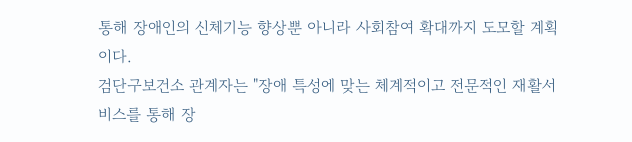통해 장애인의 신체기능 향상뿐 아니라 사회참여 확대까지 도모할 계획이다.
검단구보건소 관계자는 "장애 특성에 맞는 체계적이고 전문적인 재활서비스를 통해 장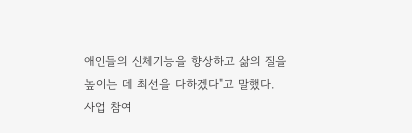애인들의 신체기능을 향상하고 삶의 질을 높이는 데 최선을 다하겠다"고 말했다.
사업 참여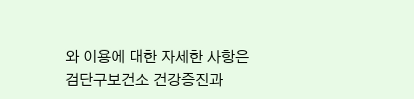와 이용에 대한 자세한 사항은 검단구보건소 건강증진과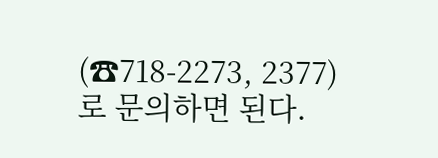(☎718-2273, 2377)로 문의하면 된다.